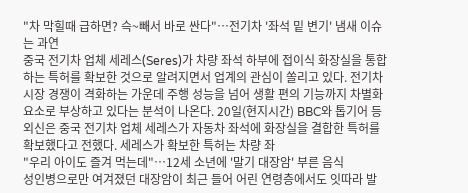"차 막힐때 급하면? 슥~빼서 바로 싼다"…전기차 '좌석 밑 변기' 냄새 이슈는 과연
중국 전기차 업체 세레스(Seres)가 차량 좌석 하부에 접이식 화장실을 통합하는 특허를 확보한 것으로 알려지면서 업계의 관심이 쏠리고 있다. 전기차 시장 경쟁이 격화하는 가운데 주행 성능을 넘어 생활 편의 기능까지 차별화 요소로 부상하고 있다는 분석이 나온다. 20일(현지시간) BBC와 톱기어 등 외신은 중국 전기차 업체 세레스가 자동차 좌석에 화장실을 결합한 특허를 확보했다고 전했다. 세레스가 확보한 특허는 차량 좌
"우리 아이도 즐겨 먹는데"…12세 소년에 '말기 대장암' 부른 음식
성인병으로만 여겨졌던 대장암이 최근 들어 어린 연령층에서도 잇따라 발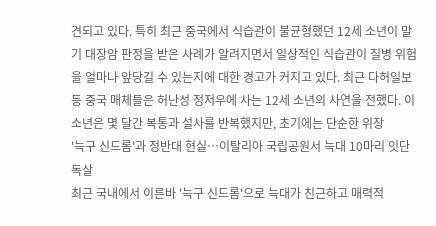견되고 있다. 특히 최근 중국에서 식습관이 불균형했던 12세 소년이 말기 대장암 판정을 받은 사례가 알려지면서 일상적인 식습관이 질병 위험을 얼마나 앞당길 수 있는지에 대한 경고가 커지고 있다. 최근 다허일보 등 중국 매체들은 허난성 정저우에 사는 12세 소년의 사연을 전했다. 이 소년은 몇 달간 복통과 설사를 반복했지만, 초기에는 단순한 위장
'늑구 신드롬'과 정반대 현실…이탈리아 국립공원서 늑대 10마리 잇단 독살
최근 국내에서 이른바 '늑구 신드롬'으로 늑대가 친근하고 매력적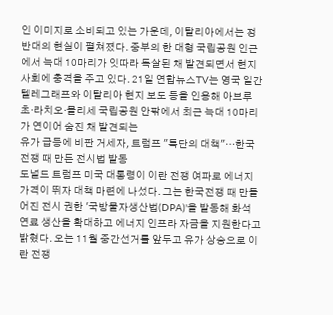인 이미지로 소비되고 있는 가운데, 이탈리아에서는 정반대의 현실이 펼쳐졌다. 중부의 한 대형 국립공원 인근에서 늑대 10마리가 잇따라 독살된 채 발견되면서 현지 사회에 충격을 주고 있다. 21일 연합뉴스TV는 영국 일간 텔레그래프와 이탈리아 현지 보도 등을 인용해 아브루초·라치오·몰리세 국립공원 안팎에서 최근 늑대 10마리가 연이어 숨진 채 발견되는
유가 급등에 비판 거세자, 트럼프 "특단의 대책"…한국전쟁 때 만든 전시법 발동
도널드 트럼프 미국 대통령이 이란 전쟁 여파로 에너지 가격이 뛰자 대책 마련에 나섰다. 그는 한국전쟁 때 만들어진 전시 권한 '국방물자생산법(DPA)'을 발동해 화석 연료 생산을 확대하고 에너지 인프라 자금을 지원한다고 밝혔다. 오는 11월 중간선거를 앞두고 유가 상승으로 이란 전쟁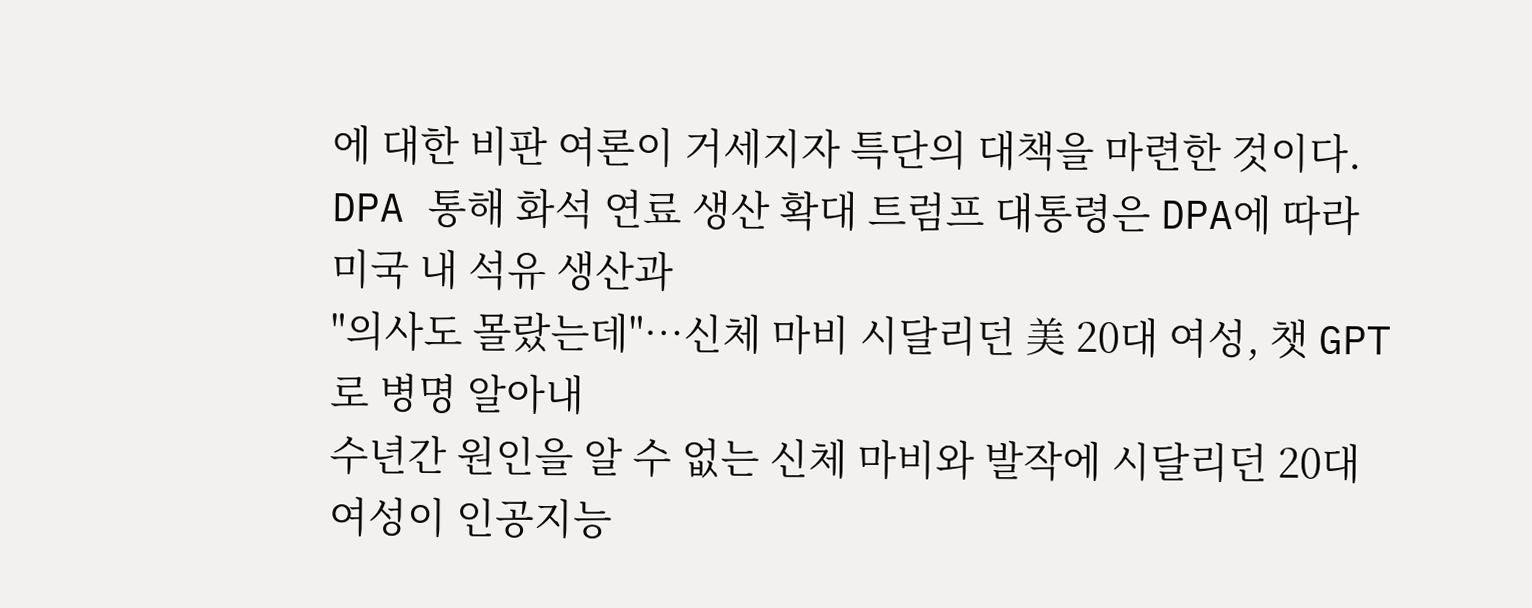에 대한 비판 여론이 거세지자 특단의 대책을 마련한 것이다. DPA 통해 화석 연료 생산 확대 트럼프 대통령은 DPA에 따라 미국 내 석유 생산과
"의사도 몰랐는데"…신체 마비 시달리던 美 20대 여성, 챗 GPT로 병명 알아내
수년간 원인을 알 수 없는 신체 마비와 발작에 시달리던 20대 여성이 인공지능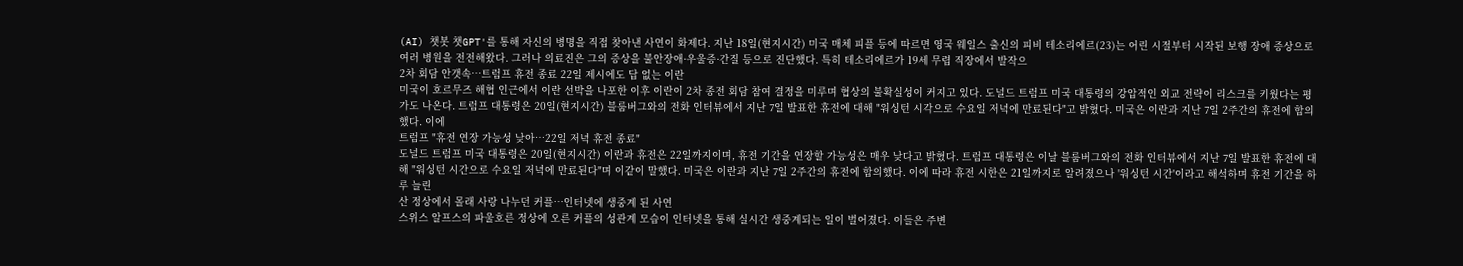(AI) 챗봇 챗GPT'를 통해 자신의 병명을 직접 찾아낸 사연이 화제다. 지난 18일(현지시간) 미국 매체 피플 등에 따르면 영국 웨일스 출신의 피비 테소리에르(23)는 어린 시절부터 시작된 보행 장애 증상으로 여러 병원을 전전해왔다. 그러나 의료진은 그의 증상을 불안장애·우울증·간질 등으로 진단했다. 특히 테소리에르가 19세 무렵 직장에서 발작으
2차 회담 안갯속…트럼프 휴전 종료 22일 제시에도 답 없는 이란
미국이 호르무즈 해협 인근에서 이란 선박을 나포한 이후 이란이 2차 종전 회담 참여 결정을 미루며 협상의 불확실성이 커지고 있다. 도널드 트럼프 미국 대통령의 강압적인 외교 전략이 리스크를 키웠다는 평가도 나온다. 트럼프 대통령은 20일(현지시간) 블룸버그와의 전화 인터뷰에서 지난 7일 발표한 휴전에 대해 "워싱턴 시각으로 수요일 저녁에 만료된다"고 밝혔다. 미국은 이란과 지난 7일 2주간의 휴전에 합의했다. 이에
트럼프 "휴전 연장 가능성 낮아…22일 저녁 휴전 종료"
도널드 트럼프 미국 대통령은 20일(현지시간) 이란과 휴전은 22일까지이며, 휴전 기간을 연장할 가능성은 매우 낮다고 밝혔다. 트럼프 대통령은 이날 블룸버그와의 전화 인터뷰에서 지난 7일 발표한 휴전에 대해 "워싱턴 시간으로 수요일 저녁에 만료된다"며 이같이 말했다. 미국은 이란과 지난 7일 2주간의 휴전에 합의했다. 이에 따라 휴전 시한은 21일까지로 알려졌으나 '워싱턴 시간'이라고 해석하며 휴전 기간을 하루 늘린
산 정상에서 몰래 사랑 나누던 커플…인터넷에 생중계 된 사연
스위스 알프스의 파울호른 정상에 오른 커플의 성관계 모습이 인터넷을 통해 실시간 생중계되는 일이 벌어졌다. 이들은 주변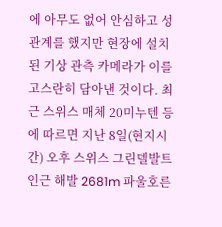에 아무도 없어 안심하고 성관계를 했지만 현장에 설치된 기상 관측 카메라가 이를 고스란히 담아낸 것이다. 최근 스위스 매체 20미누텐 등에 따르면 지난 8일(현지시간) 오후 스위스 그린델발트 인근 해발 2681m 파울호른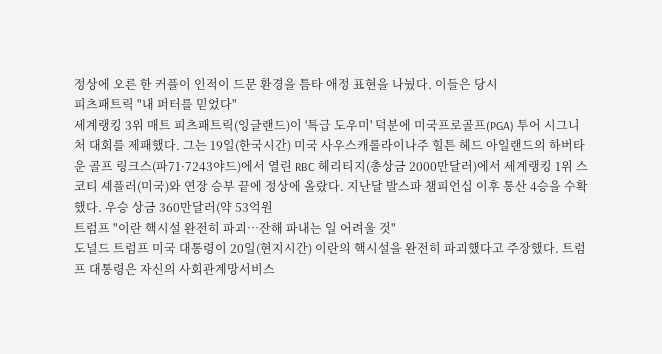정상에 오른 한 커플이 인적이 드문 환경을 틈타 애정 표현을 나눴다. 이들은 당시
피츠패트릭 "내 퍼터를 믿었다"
세계랭킹 3위 매트 피츠패트릭(잉글랜드)이 '특급 도우미' 덕분에 미국프로골프(PGA) 투어 시그니처 대회를 제패했다. 그는 19일(한국시간) 미국 사우스캐롤라이나주 힐튼 헤드 아일랜드의 하버타운 골프 링크스(파71·7243야드)에서 열린 RBC 헤리티지(총상금 2000만달러)에서 세계랭킹 1위 스코티 셰플러(미국)와 연장 승부 끝에 정상에 올랐다. 지난달 발스파 챔피언십 이후 통산 4승을 수확했다. 우승 상금 360만달러(약 53억원
트럼프 "이란 핵시설 완전히 파괴…잔해 파내는 일 어려울 것"
도널드 트럼프 미국 대통령이 20일(현지시간) 이란의 핵시설을 완전히 파괴했다고 주장했다. 트럼프 대통령은 자신의 사회관계망서비스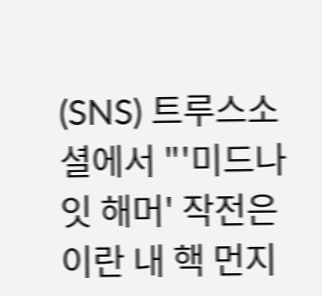(SNS) 트루스소셜에서 "'미드나잇 해머' 작전은 이란 내 핵 먼지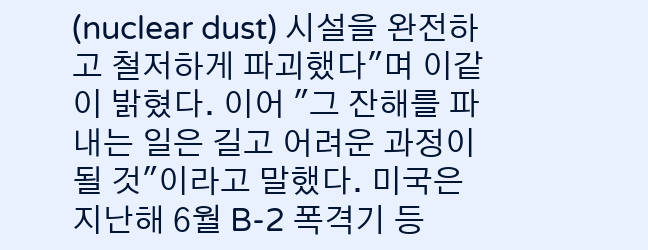(nuclear dust) 시설을 완전하고 철저하게 파괴했다"며 이같이 밝혔다. 이어 "그 잔해를 파내는 일은 길고 어려운 과정이 될 것"이라고 말했다. 미국은 지난해 6월 B-2 폭격기 등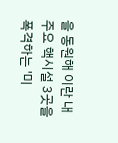을 동원해 이란 내 주요 핵시설 3곳을 폭격하는 '미